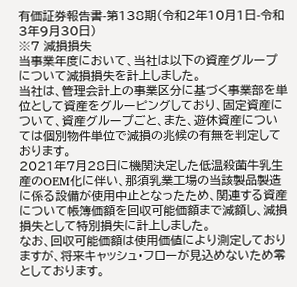有価証券報告書-第138期(令和2年10月1日-令和3年9月30日)
※7 減損損失
当事業年度において、当社は以下の資産グループについて減損損失を計上しました。
当社は、管理会計上の事業区分に基づく事業部を単位として資産をグルーピングしており、固定資産について、資産グループごと、また、遊休資産については個別物件単位で減損の兆候の有無を判定しております。
2021年7月28日に機関決定した低温殺菌牛乳生産のOEM化に伴い、那須乳業工場の当該製品製造に係る設備が使用中止となったため、関連する資産について帳簿価額を回収可能価額まで減額し、減損損失として特別損失に計上しました。
なお、回収可能価額は使用価値により測定しておりますが、将来キャッシュ・フローが見込めないため零としております。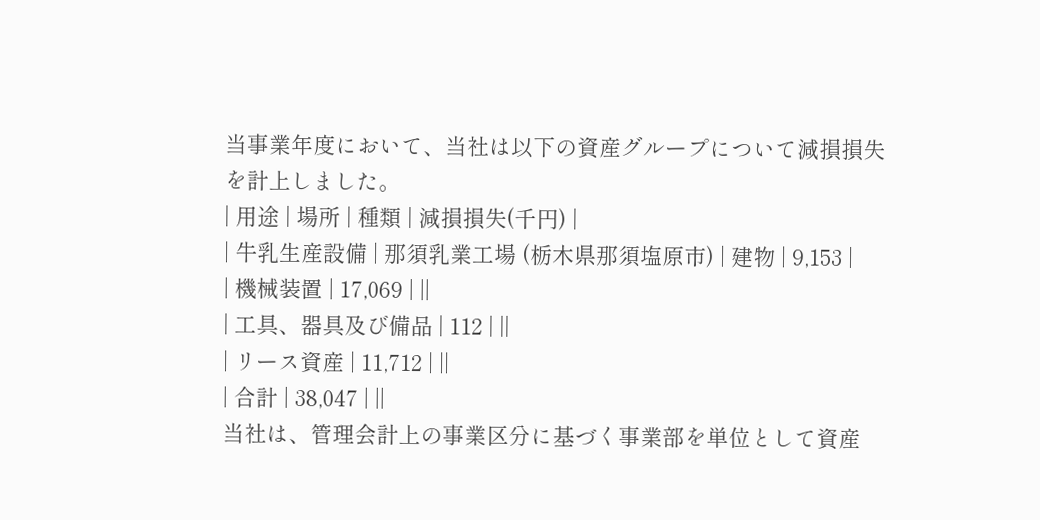当事業年度において、当社は以下の資産グループについて減損損失を計上しました。
| 用途 | 場所 | 種類 | 減損損失(千円) |
| 牛乳生産設備 | 那須乳業工場 (栃木県那須塩原市) | 建物 | 9,153 |
| 機械装置 | 17,069 | ||
| 工具、器具及び備品 | 112 | ||
| リース資産 | 11,712 | ||
| 合計 | 38,047 | ||
当社は、管理会計上の事業区分に基づく事業部を単位として資産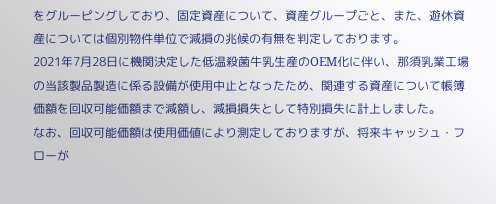をグルーピングしており、固定資産について、資産グループごと、また、遊休資産については個別物件単位で減損の兆候の有無を判定しております。
2021年7月28日に機関決定した低温殺菌牛乳生産のOEM化に伴い、那須乳業工場の当該製品製造に係る設備が使用中止となったため、関連する資産について帳簿価額を回収可能価額まで減額し、減損損失として特別損失に計上しました。
なお、回収可能価額は使用価値により測定しておりますが、将来キャッシュ・フローが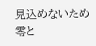見込めないため零と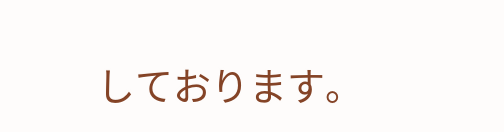しております。